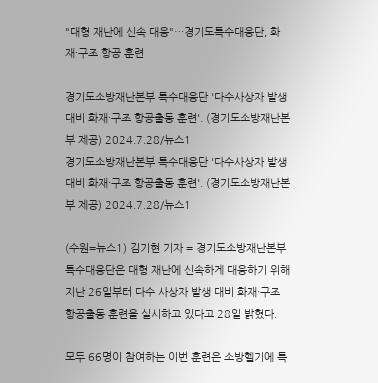"대형 재난에 신속 대응"…경기도특수대응단, 화재·구조 항공 훈련

경기도소방재난본부 특수대응단 '다수사상자 발생 대비 화재·구조 항공출동 훈련'. (경기도소방재난본부 제공) 2024.7.28/뉴스1
경기도소방재난본부 특수대응단 '다수사상자 발생 대비 화재·구조 항공출동 훈련'. (경기도소방재난본부 제공) 2024.7.28/뉴스1

(수원=뉴스1) 김기현 기자 = 경기도소방재난본부 특수대응단은 대형 재난에 신속하게 대응하기 위해 지난 26일부터 다수 사상자 발생 대비 화재·구조 항공출동 훈련을 실시하고 있다고 28일 밝혔다.

모두 66명이 참여하는 이번 훈련은 소방헬기에 특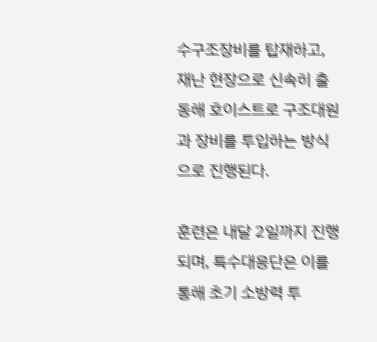수구조장비를 탑재하고, 재난 현장으로 신속히 출동해 호이스트로 구조대원과 장비를 투입하는 방식으로 진행된다.

훈련은 내달 2일까지 진행되며, 특수대응단은 이를 통해 초기 소방력 투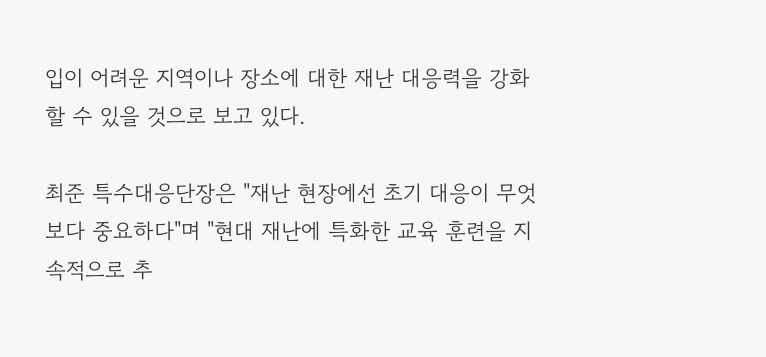입이 어려운 지역이나 장소에 대한 재난 대응력을 강화할 수 있을 것으로 보고 있다.

최준 특수대응단장은 "재난 현장에선 초기 대응이 무엇보다 중요하다"며 "현대 재난에 특화한 교육 훈련을 지속적으로 추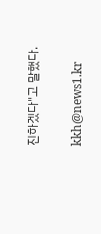진하겠다"고 말했다.

kkh@news1.kr